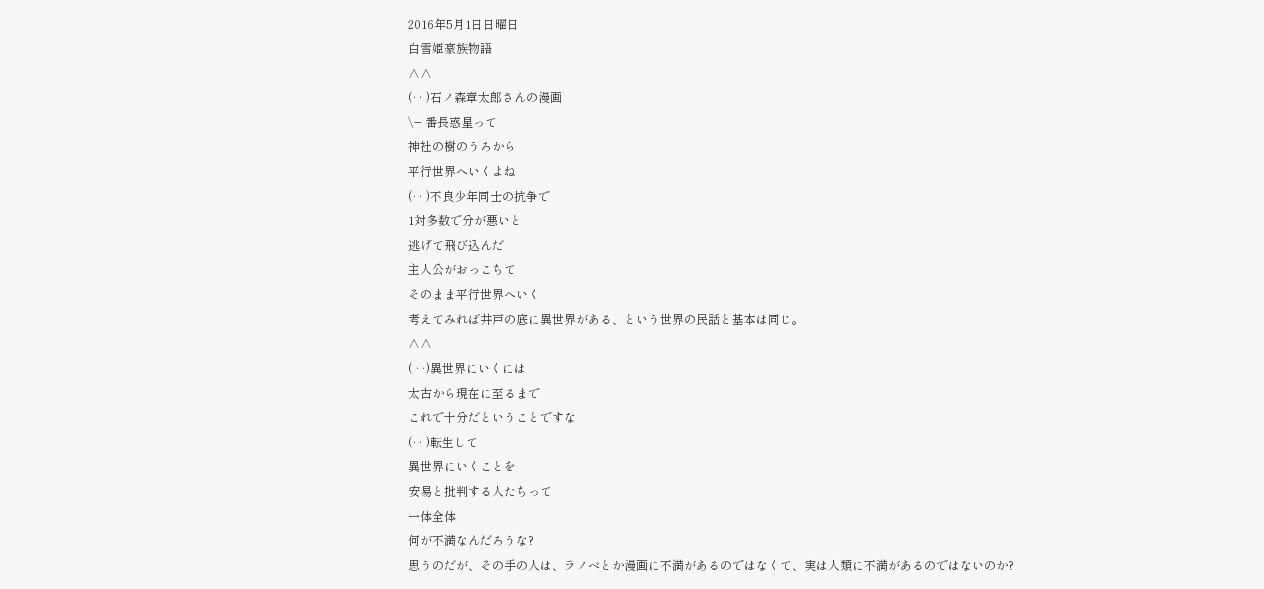2016年5月1日日曜日
白雪姫豪族物語
∧∧
(‥ )石ノ森章太郎さんの漫画
\− 番長惑星って
神社の樹のうろから
平行世界へいくよね
(‥ )不良少年同士の抗争で
1対多数で分が悪いと
逃げて飛び込んだ
主人公がおっこちて
そのまま平行世界へいく
考えてみれば井戸の底に異世界がある、という世界の民話と基本は同じ。
∧∧
( ‥)異世界にいくには
太古から現在に至るまで
これで十分だということですな
(‥ )転生して
異世界にいくことを
安易と批判する人たちって
一体全体
何が不満なんだろうな?
思うのだが、その手の人は、ラノベとか漫画に不満があるのではなくて、実は人類に不満があるのではないのか?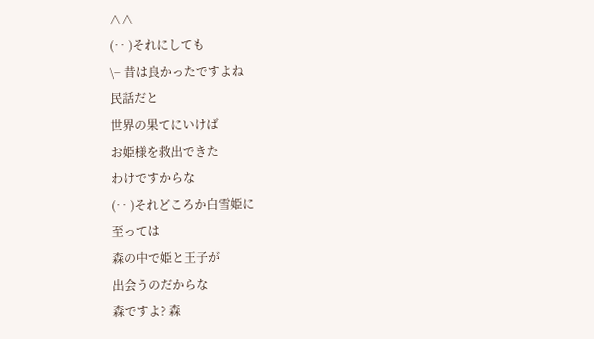∧∧
(‥ )それにしても
\− 昔は良かったですよね
民話だと
世界の果てにいけば
お姫様を救出できた
わけですからな
(‥ )それどころか白雪姫に
至っては
森の中で姫と王子が
出会うのだからな
森ですよ? 森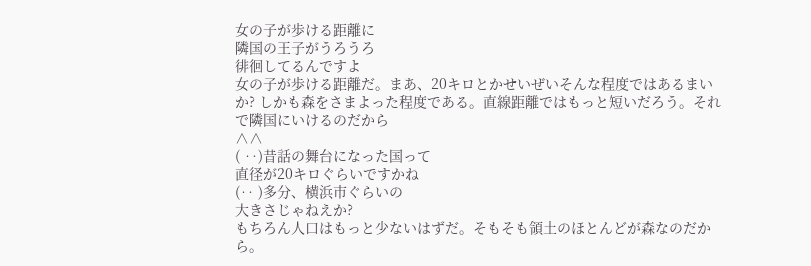女の子が歩ける距離に
隣国の王子がうろうろ
徘徊してるんですよ
女の子が歩ける距離だ。まあ、20キロとかせいぜいそんな程度ではあるまいか? しかも森をさまよった程度である。直線距離ではもっと短いだろう。それで隣国にいけるのだから
∧∧
( ‥)昔話の舞台になった国って
直径が20キロぐらいですかね
(‥ )多分、横浜市ぐらいの
大きさじゃねえか?
もちろん人口はもっと少ないはずだ。そもそも領土のほとんどが森なのだから。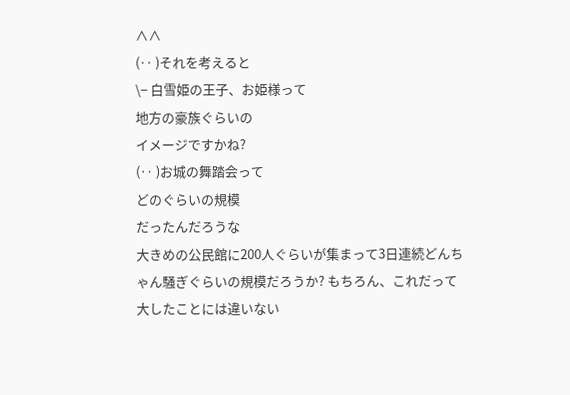∧∧
(‥ )それを考えると
\− 白雪姫の王子、お姫様って
地方の豪族ぐらいの
イメージですかね?
(‥ )お城の舞踏会って
どのぐらいの規模
だったんだろうな
大きめの公民館に200人ぐらいが集まって3日連続どんちゃん騒ぎぐらいの規模だろうか? もちろん、これだって大したことには違いない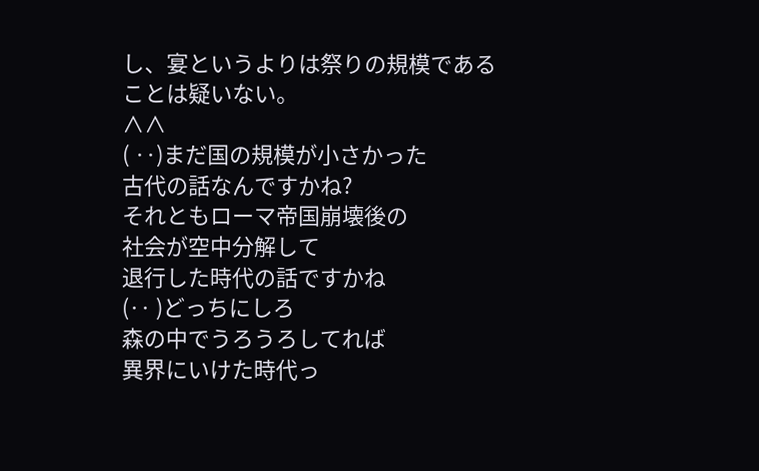し、宴というよりは祭りの規模であることは疑いない。
∧∧
( ‥)まだ国の規模が小さかった
古代の話なんですかね?
それともローマ帝国崩壊後の
社会が空中分解して
退行した時代の話ですかね
(‥ )どっちにしろ
森の中でうろうろしてれば
異界にいけた時代っ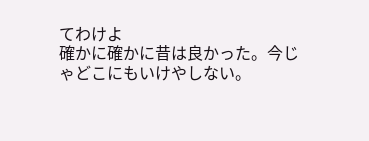てわけよ
確かに確かに昔は良かった。今じゃどこにもいけやしない。